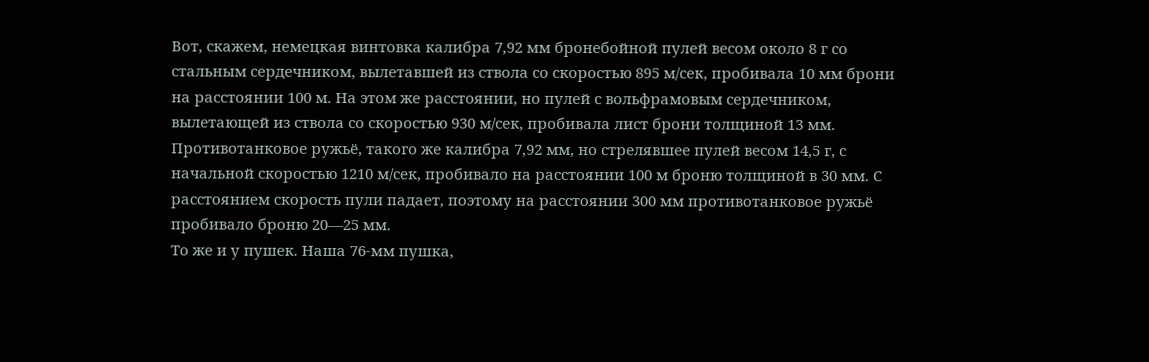Вот, скажем, немецкая винтовка калибра 7,92 мм бронебойной пулей весом около 8 г со стальным сердечником, вылетавшей из ствола со скоростью 895 м/сек, пробивала 10 мм брони на расстоянии 100 м. На этом же расстоянии, но пулей с вольфрамовым сердечником, вылетающей из ствола со скоростью 930 м/сек, пробивала лист брони толщиной 13 мм. Противотанковое ружьё, такого же калибра 7,92 мм, но стрелявшее пулей весом 14,5 г, с начальной скоростью 1210 м/сек, пробивало на расстоянии 100 м броню толщиной в 30 мм. С расстоянием скорость пули падает, поэтому на расстоянии 300 мм противотанковое ружьё пробивало броню 20—25 мм.
То же и у пушек. Наша 76-мм пушка,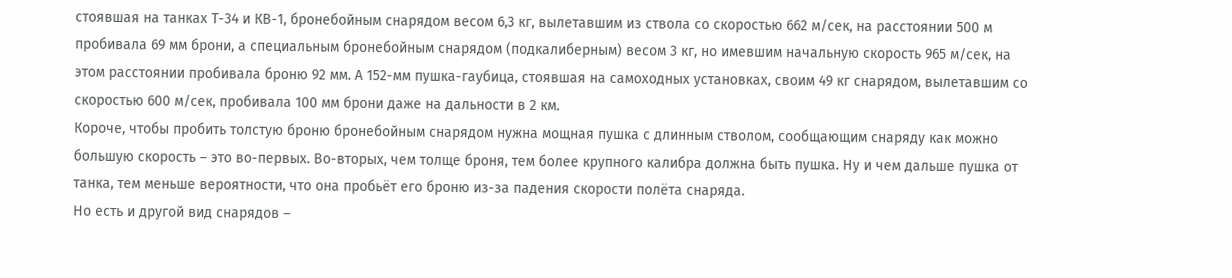стоявшая на танках Т-34 и КВ-1, бронебойным снарядом весом 6,3 кг, вылетавшим из ствола со скоростью 662 м/сек, на расстоянии 500 м пробивала 69 мм брони, а специальным бронебойным снарядом (подкалиберным) весом 3 кг, но имевшим начальную скорость 965 м/сек, на этом расстоянии пробивала броню 92 мм. А 152-мм пушка-гаубица, стоявшая на самоходных установках, своим 49 кг снарядом, вылетавшим со скоростью 600 м/сек, пробивала 100 мм брони даже на дальности в 2 км.
Короче, чтобы пробить толстую броню бронебойным снарядом нужна мощная пушка с длинным стволом, сообщающим снаряду как можно большую скорость – это во-первых. Во-вторых, чем толще броня, тем более крупного калибра должна быть пушка. Ну и чем дальше пушка от танка, тем меньше вероятности, что она пробьёт его броню из-за падения скорости полёта снаряда.
Но есть и другой вид снарядов –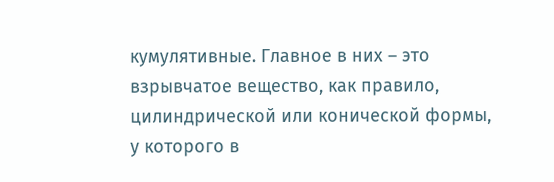кумулятивные. Главное в них – это взрывчатое вещество, как правило, цилиндрической или конической формы, у которого в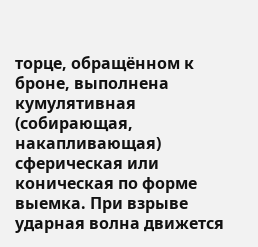торце, обращённом к броне, выполнена кумулятивная (собирающая, накапливающая) сферическая или коническая по форме выемка. При взрыве ударная волна движется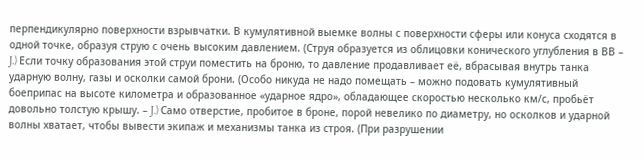перпендикулярно поверхности взрывчатки. В кумулятивной выемке волны с поверхности сферы или конуса сходятся в одной точке, образуя струю с очень высоким давлением. (Струя образуется из облицовки конического углубления в ВВ – J.) Если точку образования этой струи поместить на броню, то давление продавливает её, вбрасывая внутрь танка ударную волну, газы и осколки самой брони. (Особо никуда не надо помещать – можно подовать кумулятивный боеприпас на высоте километра и образованное «ударное ядро», обладающее скоростью несколько км/с, пробьёт довольно толстую крышу. – J.) Само отверстие, пробитое в броне, порой невелико по диаметру, но осколков и ударной волны хватает, чтобы вывести экипаж и механизмы танка из строя. (При разрушении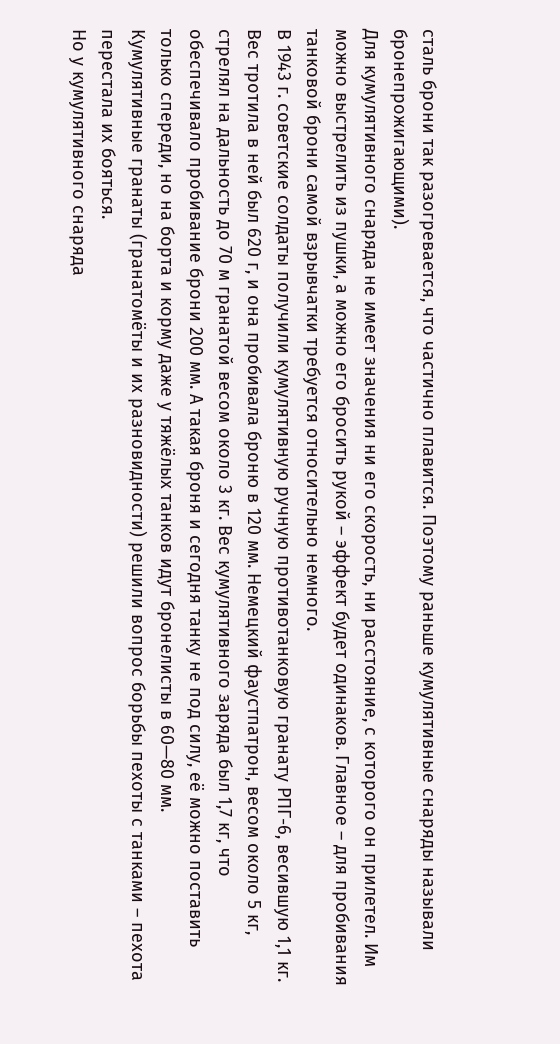сталь брони так разогревается, что частично плавится. Поэтому раньше кумулятивные снаряды называли бронепрожигающими).
Для кумулятивного снаряда не имеет значения ни его скорость, ни расстояние, с которого он прилетел. Им можно выстрелить из пушки, а можно его бросить рукой – эффект будет одинаков. Главное – для пробивания танковой брони самой взрывчатки требуется относительно немного.
В 1943 г. советские солдаты получили кумулятивную ручную противотанковую гранату РПГ-6, весившую 1,1 кг. Вес тротила в ней был 620 г, и она пробивала броню в 120 мм. Немецкий фаустпатрон, весом около 5 кг, стрелял на дальность до 70 м гранатой весом около 3 кг. Вес кумулятивного заряда был 1,7 кг, что обеспечивало пробивание брони 200 мм. А такая броня и сегодня танку не под силу, её можно поставить только спереди, но на борта и корму даже у тяжёлых танков идут бронелисты в 60—80 мм.
Кумулятивные гранаты (гранатомёты и их разновидности) решили вопрос борьбы пехоты с танками – пехота перестала их бояться.
Но у кумулятивного снаряда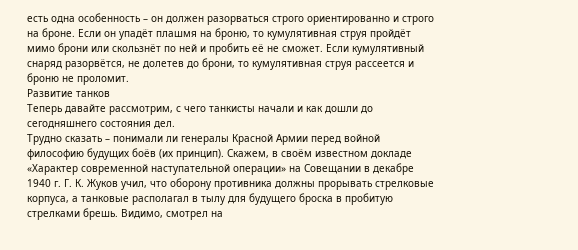есть одна особенность – он должен разорваться строго ориентированно и строго на броне. Если он упадёт плашмя на броню, то кумулятивная струя пройдёт мимо брони или скользнёт по ней и пробить её не сможет. Если кумулятивный снаряд разорвётся, не долетев до брони, то кумулятивная струя рассеется и броню не проломит.
Развитие танков
Теперь давайте рассмотрим, с чего танкисты начали и как дошли до сегодняшнего состояния дел.
Трудно сказать – понимали ли генералы Красной Армии перед войной философию будущих боёв (их принцип). Скажем, в своём известном докладе «Характер современной наступательной операции» на Совещании в декабре 1940 г. Г. К. Жуков учил, что оборону противника должны прорывать стрелковые корпуса, а танковые располагал в тылу для будущего броска в пробитую стрелками брешь. Видимо, смотрел на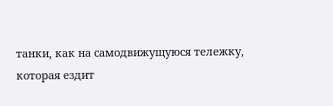танки, как на самодвижущуюся тележку, которая ездит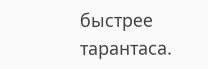быстрее тарантаса.